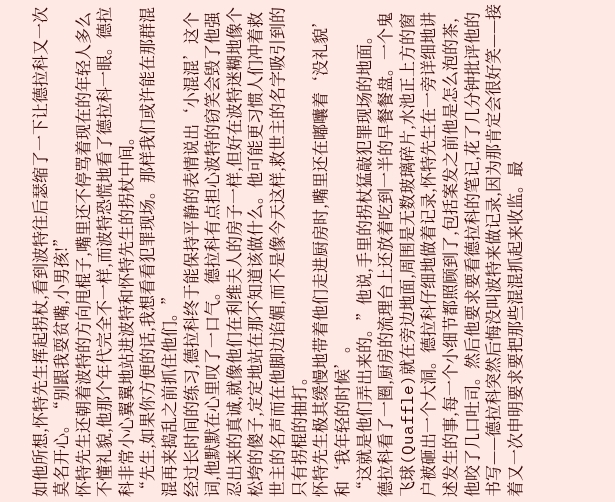如他所想,怀特先生挥起拐杖,看到波特往后瑟缩了一下让德拉科又一次莫名开心。“别跟我耍贫嘴,小男孩!”
怀特先生还朝着波特的方向甩棍子,嘴里还不停骂着现在的年轻人多么不懂礼貌,他那个年代完全不一样,而波特恐慌地看了德拉科一眼。德拉科非常小心翼翼地站进波特和怀特先生的拐杖中间。
“先生,如果你方便的话,我想看看犯罪现场。那样我们或许能在那群混混再来捣乱之前抓住他们。”
经过长时间的练习,德拉科终于能保持平静的表情说出‘小混混’这个词,他默默在心里叹了一口气。德拉科有点担心波特的窃笑会毁了他强忍出来的真诚,就像他们在利维夫人的房子一样,但好在波特迷糊地像个松垮的傻子,定定地站在那不知道该做什么。他可能更习惯人们冲着救世主的名声而在他脚边谄媚,而不是像今天这样,救世主的名字吸引到的只有拐棍的抽打。
怀特先生极其缓慢地带着他们走进厨房时,嘴里还在嘟囔着‘没礼貌’和‘我年轻的时候’。
“这就是他们弄出来的。”他说,手里的拐杖猛敲犯罪现场的地面。
德拉科看了一圈,厨房的流理台上还放着吃到一半的早餐餐盘。一个鬼飞球(Quaffle)就在旁边地面,周围是无数玻璃碎片,水池正上方的窗户被砸出一个大洞。德拉科仔细地做着记录,怀特先生在一旁详细地讲述发生的事,每一个小细节都照顾到了,包括案发之前他是怎么泡的茶,他咬了几口吐司。然后他要求要看德拉科的笔记,花了几分钟批评他的书写——德拉科突然后悔没叫波特来做记录,因为那肯定会很好笑——接着又一次申明要求要把那些混混抓起来收监。最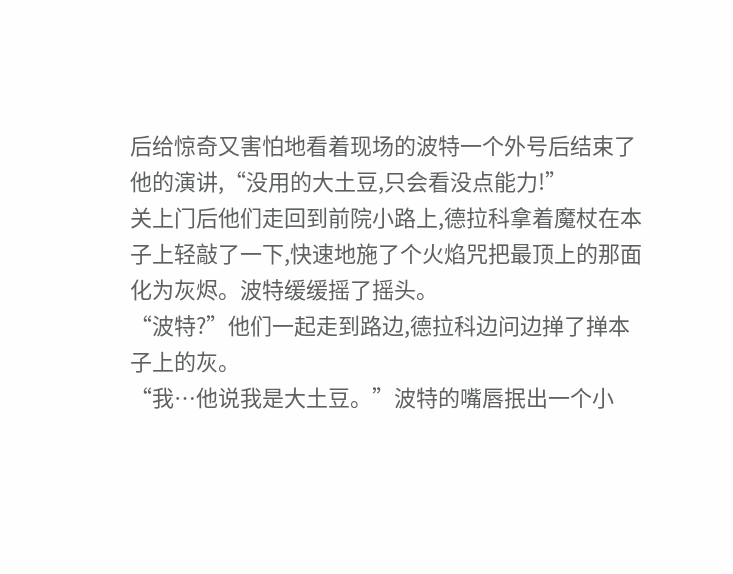后给惊奇又害怕地看着现场的波特一个外号后结束了他的演讲,“没用的大土豆,只会看没点能力!”
关上门后他们走回到前院小路上,德拉科拿着魔杖在本子上轻敲了一下,快速地施了个火焰咒把最顶上的那面化为灰烬。波特缓缓摇了摇头。
“波特?”他们一起走到路边,德拉科边问边掸了掸本子上的灰。
“我…他说我是大土豆。”波特的嘴唇抿出一个小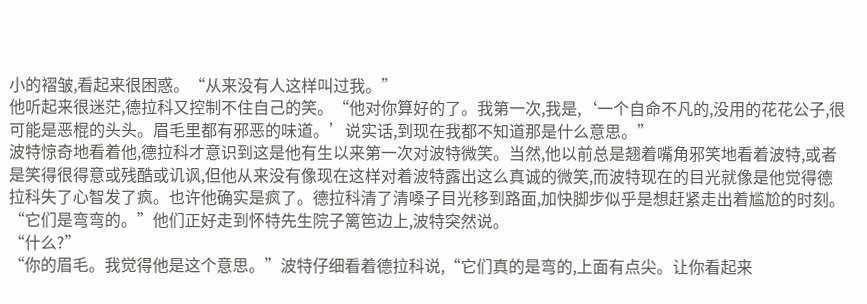小的褶皱,看起来很困惑。“从来没有人这样叫过我。”
他听起来很迷茫,德拉科又控制不住自己的笑。“他对你算好的了。我第一次,我是,‘一个自命不凡的,没用的花花公子,很可能是恶棍的头头。眉毛里都有邪恶的味道。’说实话,到现在我都不知道那是什么意思。”
波特惊奇地看着他,德拉科才意识到这是他有生以来第一次对波特微笑。当然,他以前总是翘着嘴角邪笑地看着波特,或者是笑得很得意或残酷或讥讽,但他从来没有像现在这样对着波特露出这么真诚的微笑,而波特现在的目光就像是他觉得德拉科失了心智发了疯。也许他确实是疯了。德拉科清了清嗓子目光移到路面,加快脚步似乎是想赶紧走出着尴尬的时刻。
“它们是弯弯的。”他们正好走到怀特先生院子篱笆边上,波特突然说。
“什么?”
“你的眉毛。我觉得他是这个意思。”波特仔细看着德拉科说,“它们真的是弯的,上面有点尖。让你看起来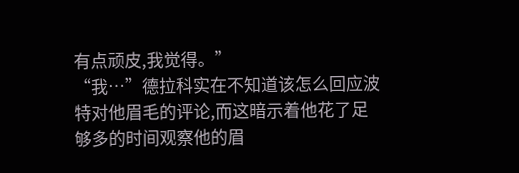有点顽皮,我觉得。”
“我…”德拉科实在不知道该怎么回应波特对他眉毛的评论,而这暗示着他花了足够多的时间观察他的眉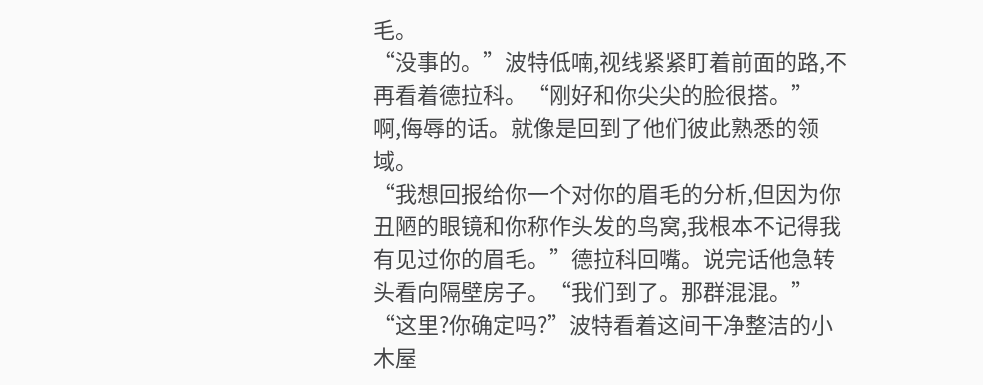毛。
“没事的。”波特低喃,视线紧紧盯着前面的路,不再看着德拉科。“刚好和你尖尖的脸很搭。”
啊,侮辱的话。就像是回到了他们彼此熟悉的领域。
“我想回报给你一个对你的眉毛的分析,但因为你丑陋的眼镜和你称作头发的鸟窝,我根本不记得我有见过你的眉毛。”德拉科回嘴。说完话他急转头看向隔壁房子。“我们到了。那群混混。”
“这里?你确定吗?”波特看着这间干净整洁的小木屋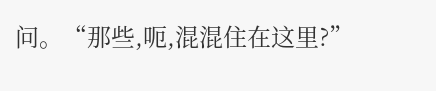问。“那些,呃,混混住在这里?”